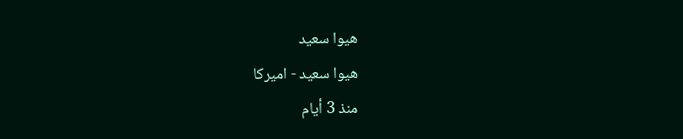هيوا سعيد
هيوا سعيد - اميركا
منذ 3 أيام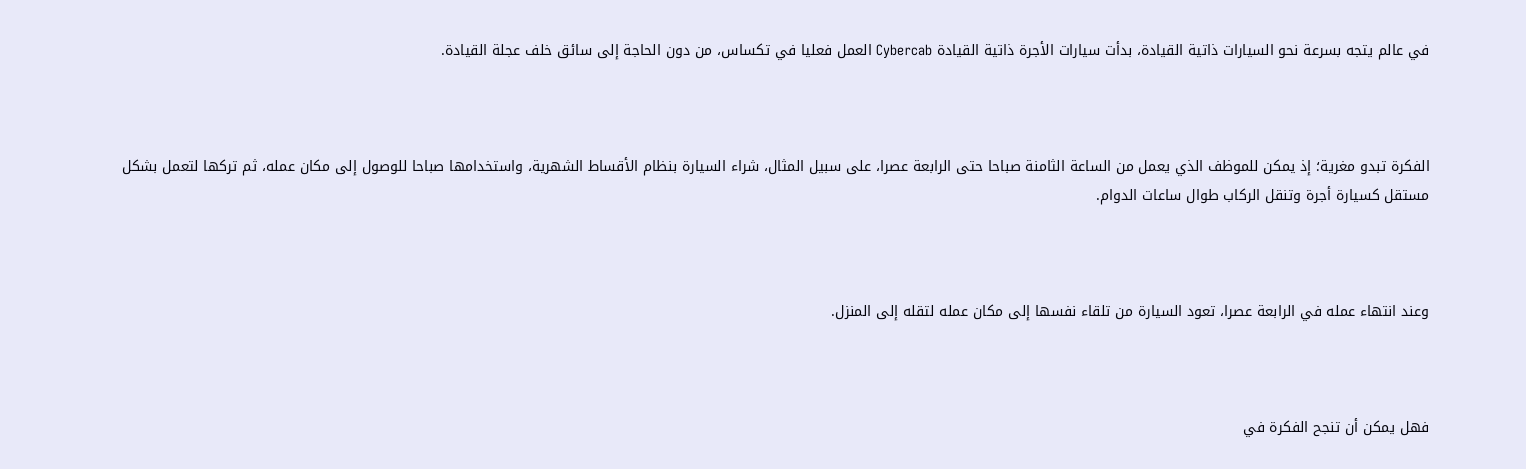في عالم يتجه بسرعة نحو السيارات ذاتية القيادة، بدأت سيارات الأجرة ذاتية القيادة Cybercab العمل فعليا في تكساس، من دون الحاجة إلى سائق خلف عجلة القيادة.



الفكرة تبدو مغرية؛ إذ يمكن للموظف الذي يعمل من الساعة الثامنة صباحا حتى الرابعة عصرا، على سبيل المثال، شراء السيارة بنظام الأقساط الشهرية، واستخدامها صباحا للوصول إلى مكان عمله، ثم تركها لتعمل بشكل مستقل كسيارة أجرة وتنقل الركاب طوال ساعات الدوام.



وعند انتهاء عمله في الرابعة عصرا، تعود السيارة من تلقاء نفسها إلى مكان عمله لتقله إلى المنزل.



فهل يمكن أن تنجح الفكرة في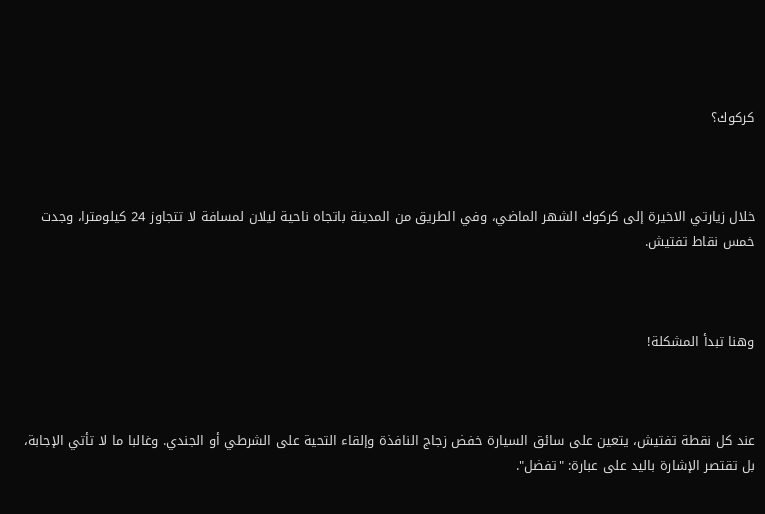كركوك؟



خلال زيارتي الاخيرة إلى كركوك الشهر الماضي، وفي الطريق من المدينة باتجاه ناحية ليلان لمسافة لا تتجاوز 24 كيلومترا، وجدت خمس نقاط تفتيش.



وهنا تبدأ المشكلة!



عند كل نقطة تفتيش، يتعين على سائق السيارة خفض زجاج النافذة وإلقاء التحية على الشرطي أو الجندي. وغالبا ما لا تأتي الإجابة، بل تقتصر الإشارة باليد على عبارة: "تفضل".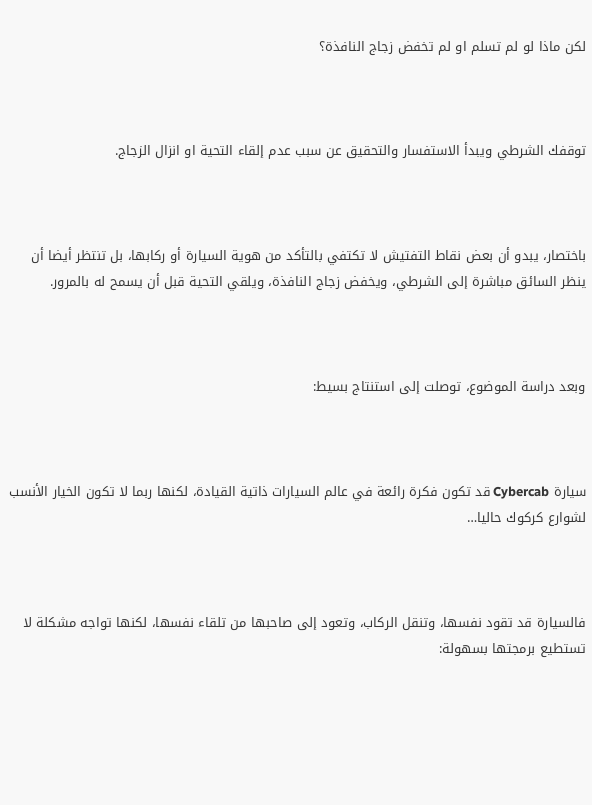لكن ماذا لو لم تسلم او لم تخفض زجاج النافذة؟



توقفك الشرطي ويبدأ الاستفسار والتحقيق عن سبب عدم إلقاء التحية او انزال الزجاج.



باختصار، يبدو أن بعض نقاط التفتيش لا تكتفي بالتأكد من هوية السيارة أو ركابها، بل تنتظر أيضا أن ينظر السائق مباشرة إلى الشرطي، ويخفض زجاج النافذة، ويلقي التحية قبل أن يسمح له بالمرور.



وبعد دراسة الموضوع، توصلت إلى استنتاج بسيط:



سيارة Cybercab قد تكون فكرة رائعة في عالم السيارات ذاتية القيادة، لكنها ربما لا تكون الخيار الأنسب لشوارع كركوك حاليا…



فالسيارة قد تقود نفسها، وتنقل الركاب، وتعود إلى صاحبها من تلقاء نفسها، لكنها تواجه مشكلة لا تستطيع برمجتها بسهولة: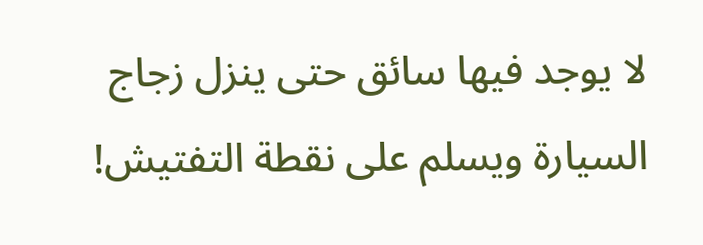لا يوجد فيها سائق حتى ينزل زجاج السيارة ويسلم على نقطة التفتيش!